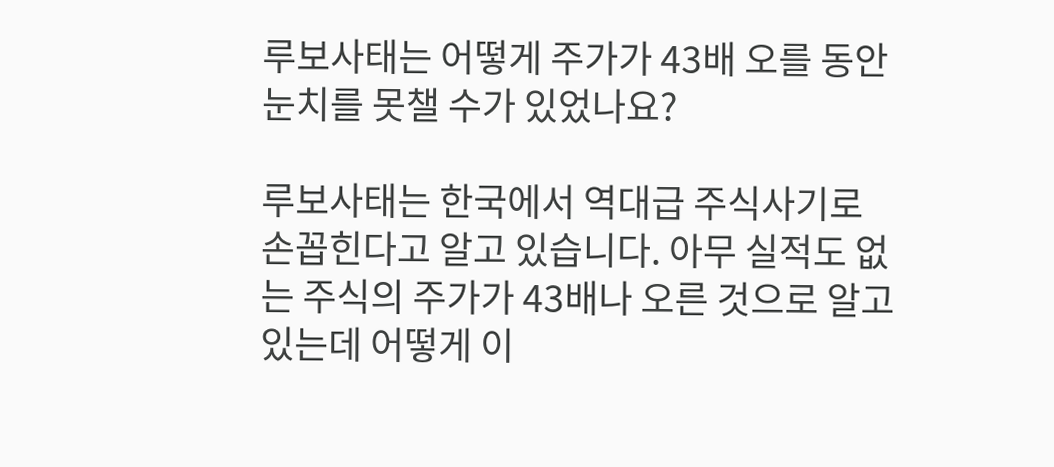루보사태는 어떻게 주가가 43배 오를 동안 눈치를 못챌 수가 있었나요?

루보사태는 한국에서 역대급 주식사기로 손꼽힌다고 알고 있습니다. 아무 실적도 없는 주식의 주가가 43배나 오른 것으로 알고 있는데 어떻게 이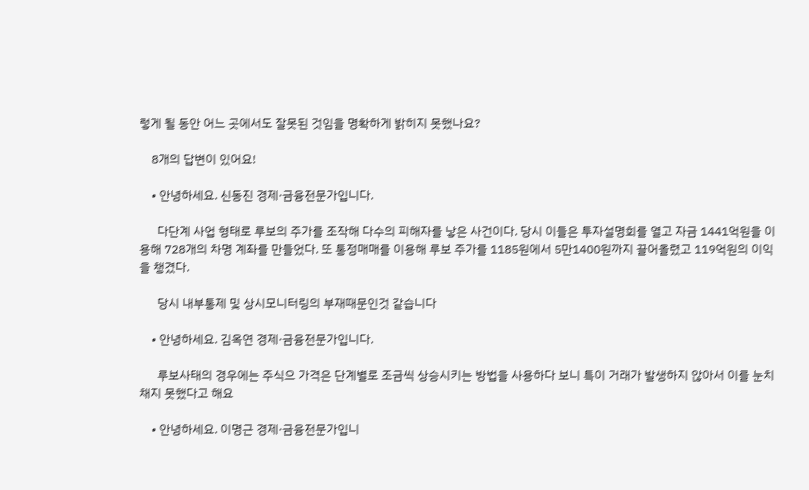렇게 될 동안 어느 곳에서도 잘못된 것임을 명확하게 밝히지 못했나요?

    8개의 답변이 있어요!

    • 안녕하세요. 신동진 경제·금융전문가입니다.

      다단계 사업 형태로 루보의 주가를 조작해 다수의 피해자를 낳은 사건이다. 당시 이들은 투자설명회를 열고 자금 1441억원을 이용해 728개의 차명 계좌를 만들었다. 또 통정매매를 이용해 루보 주가를 1185원에서 5만1400원까지 끌어올렸고 119억원의 이익을 챙겼다.

      당시 내부통제 및 상시모니터링의 부재때문인것 같습니다

    • 안녕하세요. 김옥연 경제·금융전문가입니다.

      루보사태의 경우에는 주식으 가격은 단계별로 조금씩 상승시키는 방법을 사용하다 보니 특이 거래가 발생하지 않아서 이를 눈치채지 못했다고 해요

    • 안녕하세요. 이명근 경제·금융전문가입니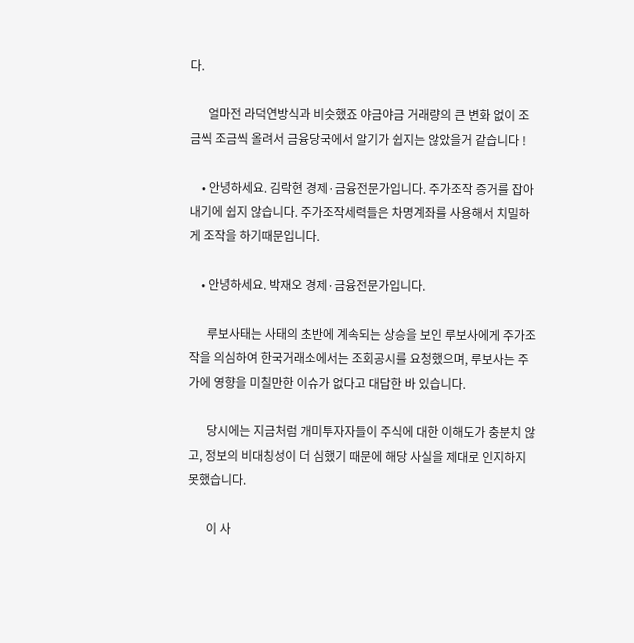다.

      얼마전 라덕연방식과 비슷했죠 야금야금 거래량의 큰 변화 없이 조금씩 조금씩 올려서 금융당국에서 알기가 쉽지는 않았을거 같습니다 !

    • 안녕하세요. 김락현 경제·금융전문가입니다. 주가조작 증거를 잡아내기에 쉽지 않습니다. 주가조작세력들은 차명계좌를 사용해서 치밀하게 조작을 하기때문입니다.

    • 안녕하세요. 박재오 경제·금융전문가입니다.

      루보사태는 사태의 초반에 계속되는 상승을 보인 루보사에게 주가조작을 의심하여 한국거래소에서는 조회공시를 요청했으며, 루보사는 주가에 영향을 미칠만한 이슈가 없다고 대답한 바 있습니다.

      당시에는 지금처럼 개미투자자들이 주식에 대한 이해도가 충분치 않고, 정보의 비대칭성이 더 심했기 때문에 해당 사실을 제대로 인지하지 못했습니다.

      이 사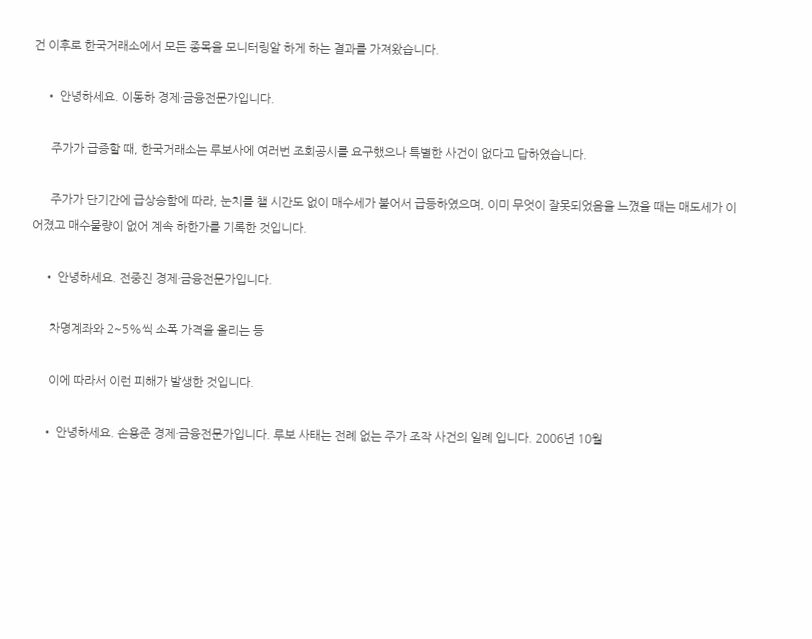건 이후로 한국거래소에서 모든 종목을 모니터링알 하게 하는 결과를 가져왔습니다.

    • 안녕하세요. 이동하 경제·금융전문가입니다.

      주가가 급증할 때, 한국거래소는 루보사에 여러번 조회공시를 요구했으나 특별한 사건이 없다고 답하였습니다.

      주가가 단기간에 급상승함에 따라, 눈치를 챌 시간도 없이 매수세가 붙어서 급등하였으며, 이미 무엇이 잘못되었음을 느꼈을 때는 매도세가 이어졌고 매수물량이 없어 계속 하한가를 기록한 것입니다.

    • 안녕하세요. 전중진 경제·금융전문가입니다.

      차명계좌와 2~5%씩 소폭 가격을 올리는 등

      이에 따라서 이런 피해가 발생한 것입니다.

    • 안녕하세요. 손용준 경제·금융전문가입니다. 루보 사태는 전례 없는 주가 조작 사건의 일례 입니다. 2006년 10월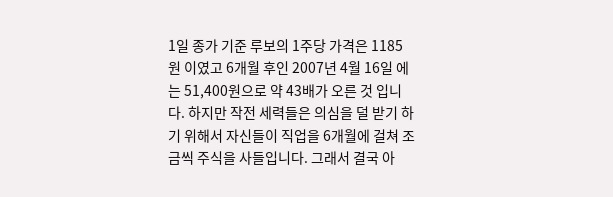1일 종가 기준 루보의 1주당 가격은 1185원 이였고 6개월 후인 2007년 4월 16일 에는 51,400원으로 약 43배가 오른 것 입니다. 하지만 작전 세력들은 의심을 덜 받기 하기 위해서 자신들이 직업을 6개월에 걸쳐 조금씩 주식을 사들입니다. 그래서 결국 아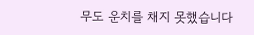무도 운치를 채지 못했습니다